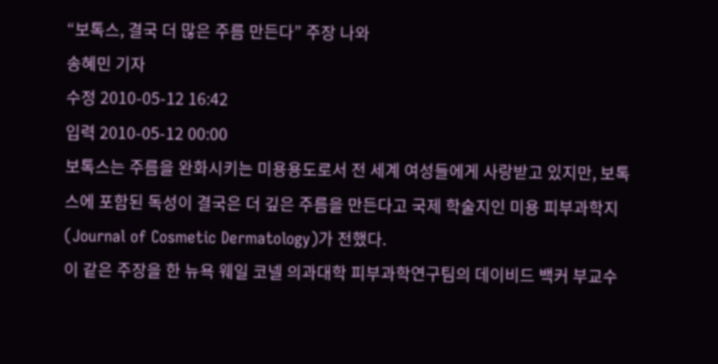“보톡스, 결국 더 많은 주름 만든다” 주장 나와
송혜민 기자
수정 2010-05-12 16:42
입력 2010-05-12 00:00
보톡스는 주름을 완화시키는 미용용도로서 전 세계 여성들에게 사랑받고 있지만, 보톡스에 포함된 독성이 결국은 더 깊은 주름을 만든다고 국제 학술지인 미용 피부과학지(Journal of Cosmetic Dermatology)가 전했다.
이 같은 주장을 한 뉴욕 웨일 코넬 의과대학 피부과학연구팀의 데이비드 백커 부교수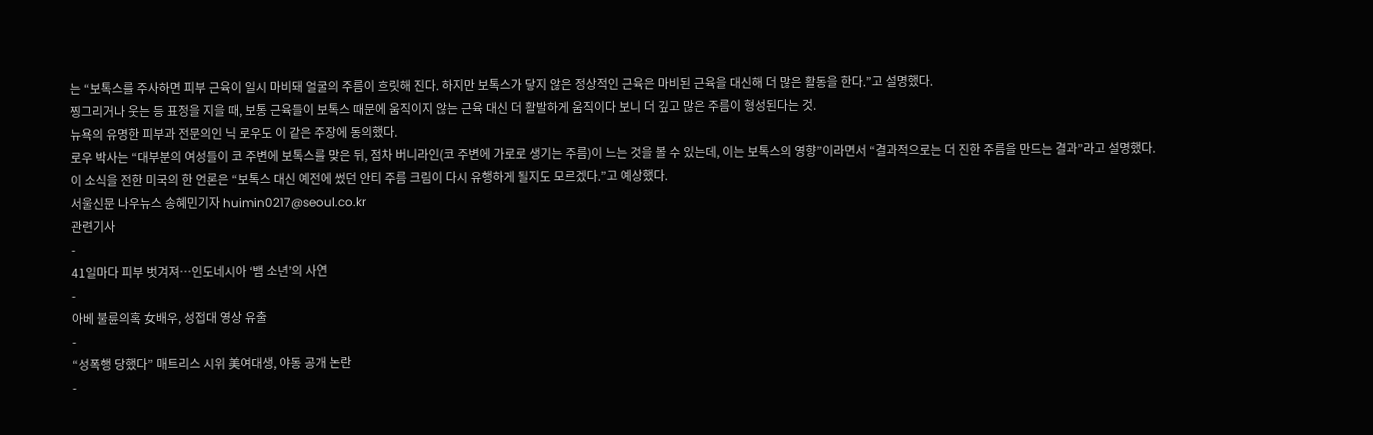는 “보톡스를 주사하면 피부 근육이 일시 마비돼 얼굴의 주름이 흐릿해 진다. 하지만 보톡스가 닿지 않은 정상적인 근육은 마비된 근육을 대신해 더 많은 활동을 한다.”고 설명했다.
찡그리거나 웃는 등 표정을 지을 때, 보통 근육들이 보톡스 때문에 움직이지 않는 근육 대신 더 활발하게 움직이다 보니 더 깊고 많은 주름이 형성된다는 것.
뉴욕의 유명한 피부과 전문의인 닉 로우도 이 같은 주장에 동의했다.
로우 박사는 “대부분의 여성들이 코 주변에 보톡스를 맞은 뒤, 점차 버니라인(코 주변에 가로로 생기는 주름)이 느는 것을 볼 수 있는데, 이는 보톡스의 영향”이라면서 “결과적으로는 더 진한 주름을 만드는 결과”라고 설명했다.
이 소식을 전한 미국의 한 언론은 “보톡스 대신 예전에 썼던 안티 주름 크림이 다시 유행하게 될지도 모르겠다.”고 예상했다.
서울신문 나우뉴스 송혜민기자 huimin0217@seoul.co.kr
관련기사
-
41일마다 피부 벗겨져…인도네시아 ‘뱀 소년’의 사연
-
아베 불륜의혹 女배우, 성접대 영상 유출
-
“성폭행 당했다” 매트리스 시위 美여대생, 야동 공개 논란
-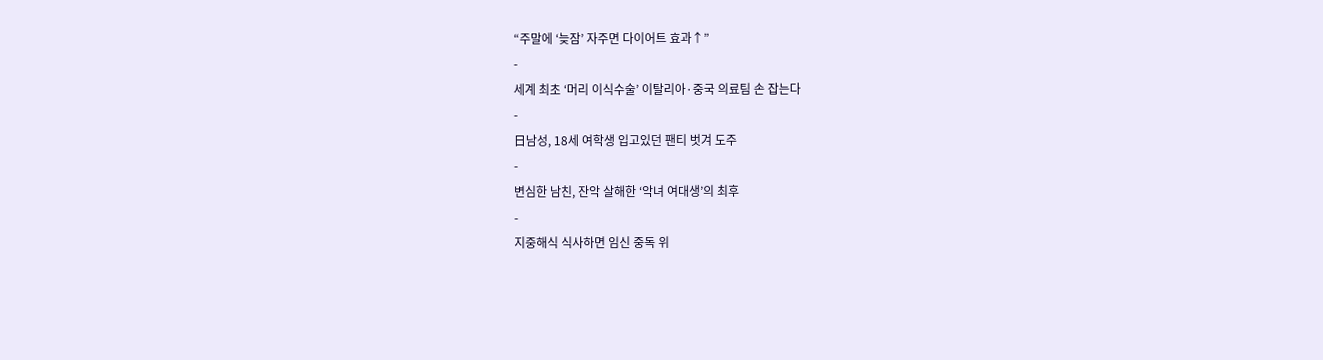“주말에 ‘늦잠’ 자주면 다이어트 효과↑”
-
세계 최초 ‘머리 이식수술’ 이탈리아·중국 의료팀 손 잡는다
-
日남성, 18세 여학생 입고있던 팬티 벗겨 도주
-
변심한 남친, 잔악 살해한 ‘악녀 여대생’의 최후
-
지중해식 식사하면 임신 중독 위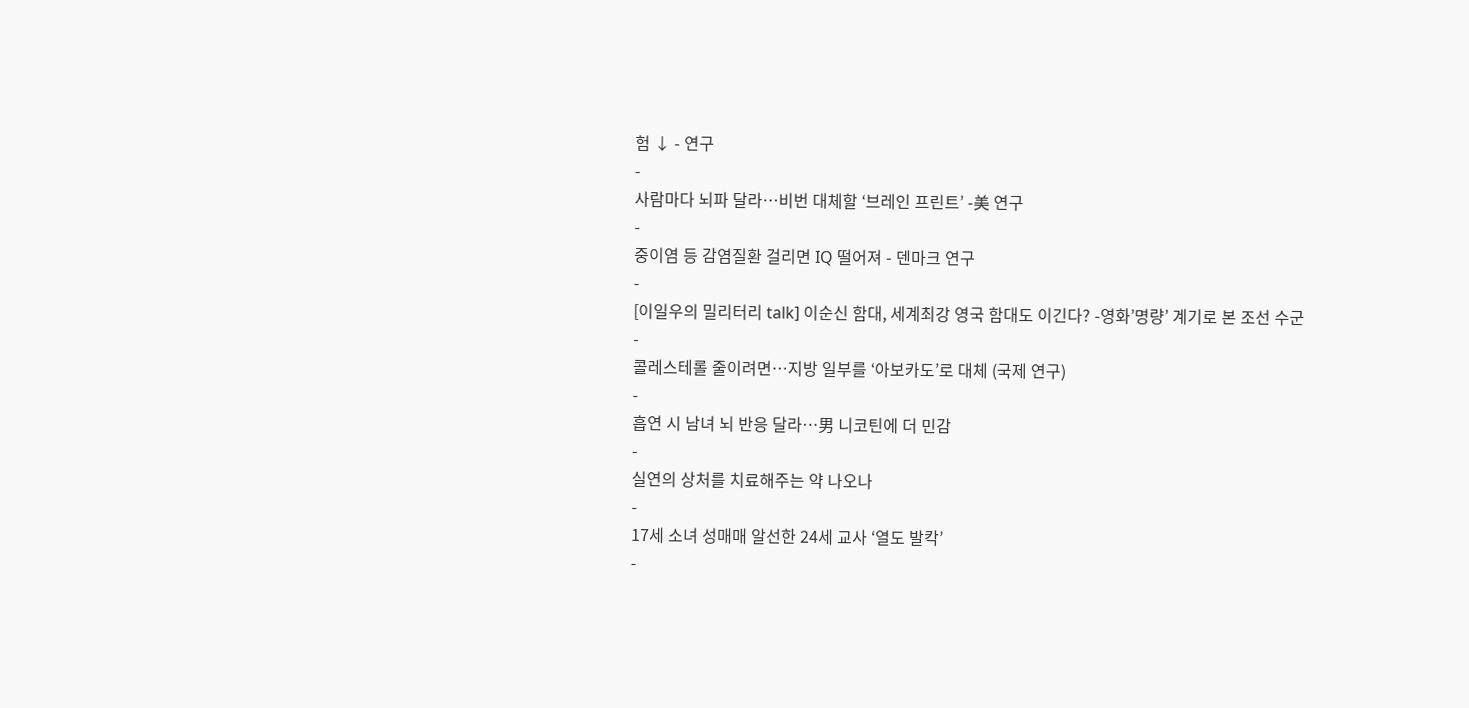험 ↓ - 연구
-
사람마다 뇌파 달라…비번 대체할 ‘브레인 프린트’ -美 연구
-
중이염 등 감염질환 걸리면 IQ 떨어져 - 덴마크 연구
-
[이일우의 밀리터리 talk] 이순신 함대, 세계최강 영국 함대도 이긴다? -영화’명량’ 계기로 본 조선 수군
-
콜레스테롤 줄이려면…지방 일부를 ‘아보카도’로 대체 (국제 연구)
-
흡연 시 남녀 뇌 반응 달라…男 니코틴에 더 민감
-
실연의 상처를 치료해주는 약 나오나
-
17세 소녀 성매매 알선한 24세 교사 ‘열도 발칵’
-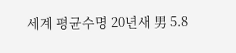세계 평균수명 20년새 男 5.8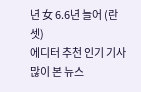년 女 6.6년 늘어 (란셋)
에디터 추천 인기 기사
많이 본 뉴스